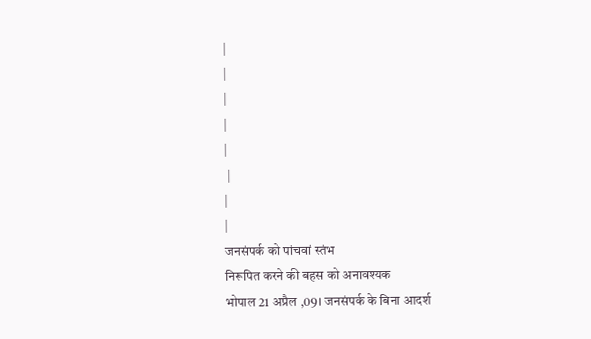|
|
|
|
|
 |
|
|
जनसंपर्क को पांचवां स्तंभ
निरूपित करने की बहस को अनावश्यक
भोपाल 21 अप्रैल ,09। जनसंपर्क के बिना आदर्श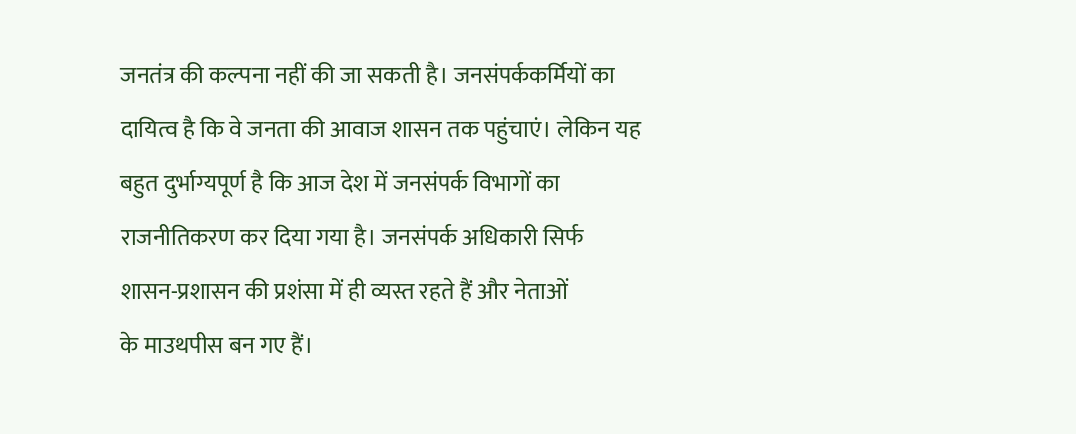जनतंत्र की कल्पना नहीं की जा सकती है। जनसंपर्ककर्मियों का
दायित्व है कि वे जनता की आवाज शासन तक पहुंचाएं। लेकिन यह
बहुत दुर्भाग्यपूर्ण है कि आज देश में जनसंपर्क विभागों का
राजनीतिकरण कर दिया गया है। जनसंपर्क अधिकारी सिर्फ
शासन-प्रशासन की प्रशंसा में ही व्यस्त रहते हैं और नेताओं
के माउथपीस बन गए हैं।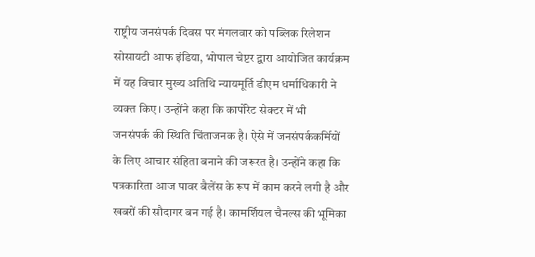राष्ट्रीय जनसंपर्क दिवस पर मंगलवार को पब्लिक रिलेशन
सोसायटी आफ इंडिया, भोपाल चेप्टर द्वारा आयोजित कार्यक्रम
में यह विचार मुख्य अतिथि न्यायमूर्ति डीएम धर्माधिकारी ने
व्यक्त किए। उन्होंने कहा कि कार्पोरेट सेक्टर में भी
जनसंपर्क की स्थिति चिंताजनक है। ऐसे में जनसंपर्ककर्मियों
के लिए आचार संहिता बनाने की जरूरत है। उन्होंने कहा कि
पत्रकारिता आज पावर बैलेंस के रूप में काम करने लगी है और
खबरों की सौदागर बन गई है। कामर्शियल चैनल्स की भूमिका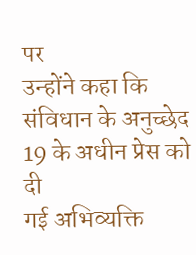पर
उन्होंने कहा कि संविधान के अनुच्छेद 19 के अधीन प्रेस को दी
गई अभिव्यक्ति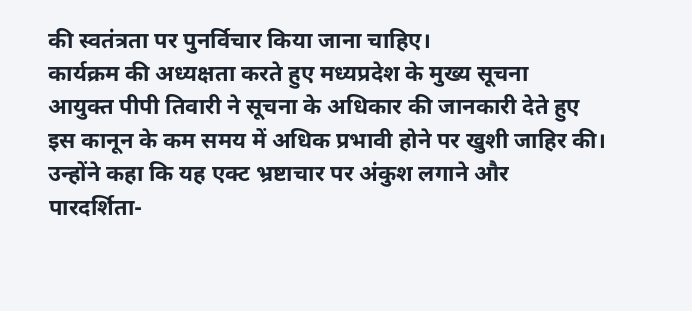की स्वतंत्रता पर पुनर्विचार किया जाना चाहिए।
कार्यक्रम की अध्यक्षता करते हुए मध्यप्रदेश के मुख्य सूचना
आयुक्त पीपी तिवारी ने सूचना के अधिकार की जानकारी देते हुए
इस कानून के कम समय में अधिक प्रभावी होने पर खुशी जाहिर की।
उन्होंने कहा कि यह एक्ट भ्रष्टाचार पर अंकुश लगाने और
पारदर्शिता-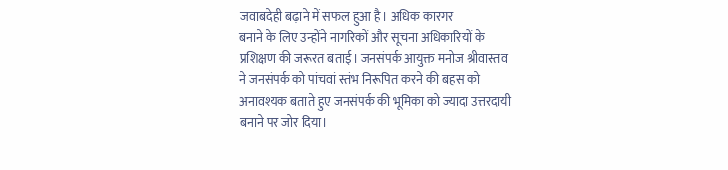जवाबदेही बढ़ाने में सफल हुआ है। अधिक कारगर
बनाने के लिए उन्होंने नागरिकों और सूचना अधिकारियों के
प्रशिक्षण की जरूरत बताई। जनसंपर्क आयुक्त मनोज श्रीवास्तव
ने जनसंपर्क को पांचवां स्तंभ निरूपित करने की बहस को
अनावश्यक बताते हुए जनसंपर्क की भूमिका को ज्यादा उत्तरदायी
बनाने पर जोर दिया।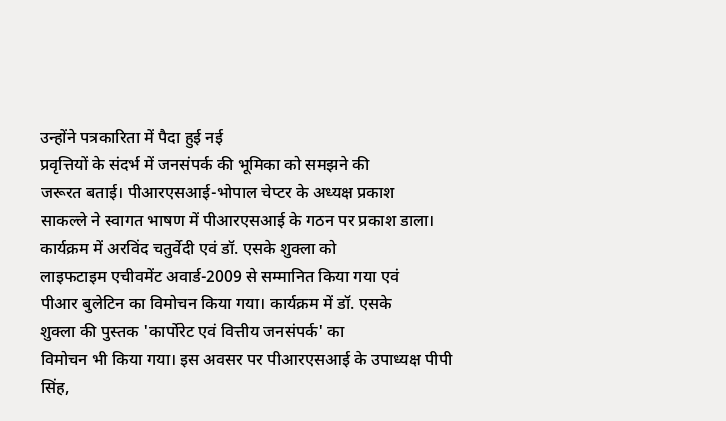उन्होंने पत्रकारिता में पैदा हुई नई
प्रवृत्तियों के संदर्भ में जनसंपर्क की भूमिका को समझने की
जरूरत बताई। पीआरएसआई-भोपाल चेप्टर के अध्यक्ष प्रकाश
साकल्ले ने स्वागत भाषण में पीआरएसआई के गठन पर प्रकाश डाला।
कार्यक्रम में अरविंद चतुर्वेदी एवं डॉ. एसके शुक्ला को
लाइफटाइम एचीवमेंट अवार्ड-2009 से सम्मानित किया गया एवं
पीआर बुलेटिन का विमोचन किया गया। कार्यक्रम में डॉ. एसके
शुक्ला की पुस्तक 'कार्पोरेट एवं वित्तीय जनसंपर्क' का
विमोचन भी किया गया। इस अवसर पर पीआरएसआई के उपाध्यक्ष पीपी
सिंह,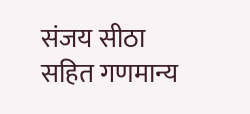संजय सीठा सहित गणमान्य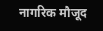नागरिक मौजूद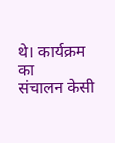थे। कार्यक्रम का
संचालन केसी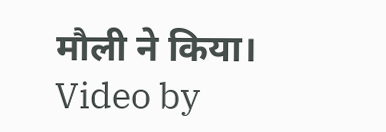मौली ने किया।
Video by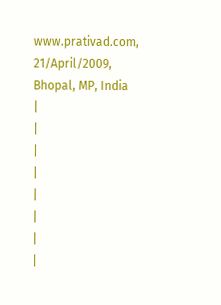www.prativad.com,
21/April/2009,
Bhopal, MP, India
|
|
|
|
|
|
|
|